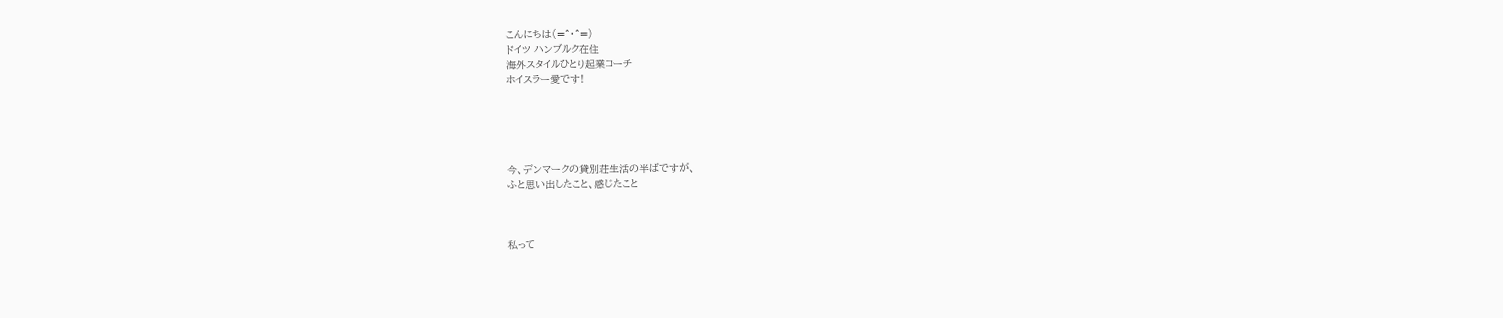こんにちは(=^・^=)
ドイツ ハンブルク在住
海外スタイルひとり起業コーチ
ホイスラー愛です!





今、デンマークの貸別荘生活の半ばですが、
ふと思い出したこと、感じたこと



私って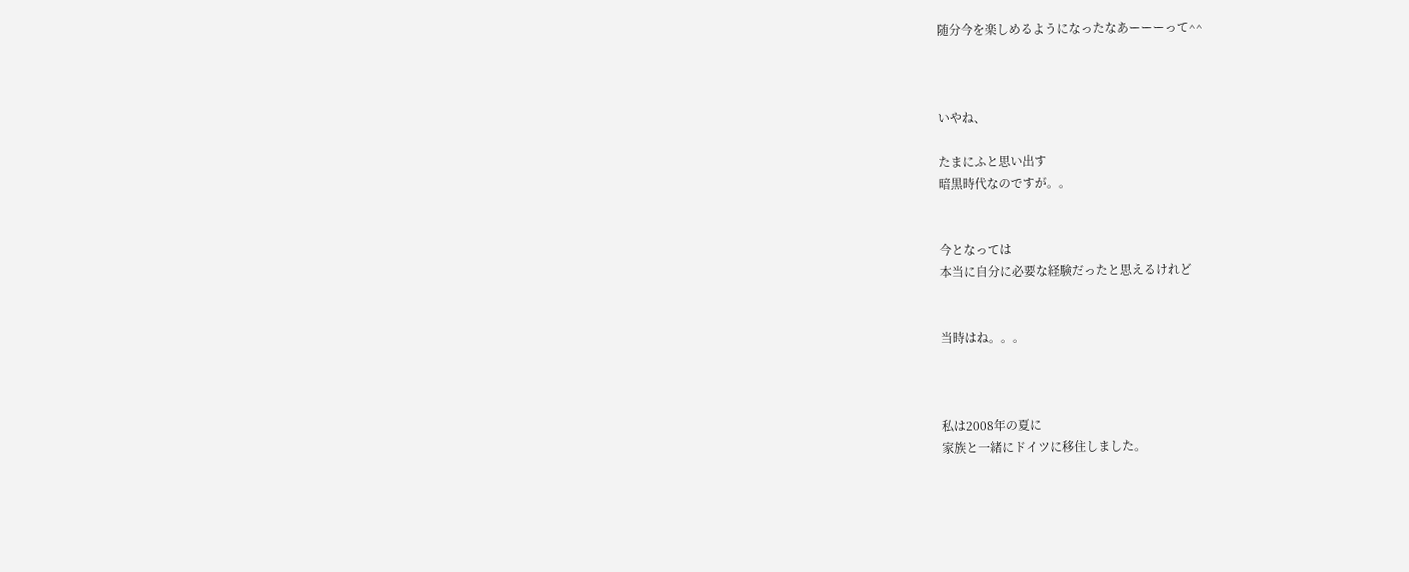随分今を楽しめるようになったなあーーーって^^



いやね、

たまにふと思い出す
暗黒時代なのですが。。


今となっては
本当に自分に必要な経験だったと思えるけれど


当時はね。。。



私は2008年の夏に
家族と一緒にドイツに移住しました。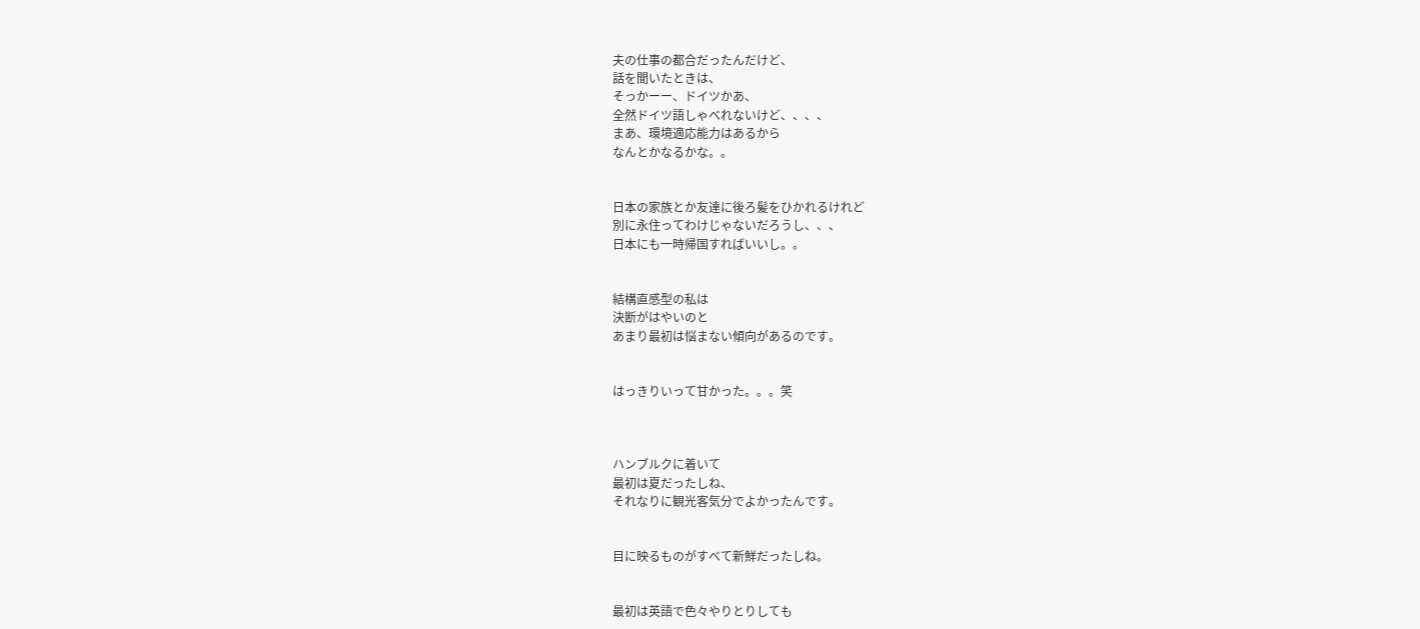夫の仕事の都合だったんだけど、
話を聞いたときは、
そっかーー、ドイツかあ、
全然ドイツ語しゃべれないけど、、、、
まあ、環境適応能力はあるから
なんとかなるかな。。


日本の家族とか友達に後ろ髪をひかれるけれど
別に永住ってわけじゃないだろうし、、、
日本にも一時帰国すればいいし。。


結構直感型の私は
決断がはやいのと
あまり最初は悩まない傾向があるのです。


はっきりいって甘かった。。。笑



ハンブルクに着いて
最初は夏だったしね、
それなりに観光客気分でよかったんです。


目に映るものがすべて新鮮だったしね。


最初は英語で色々やりとりしても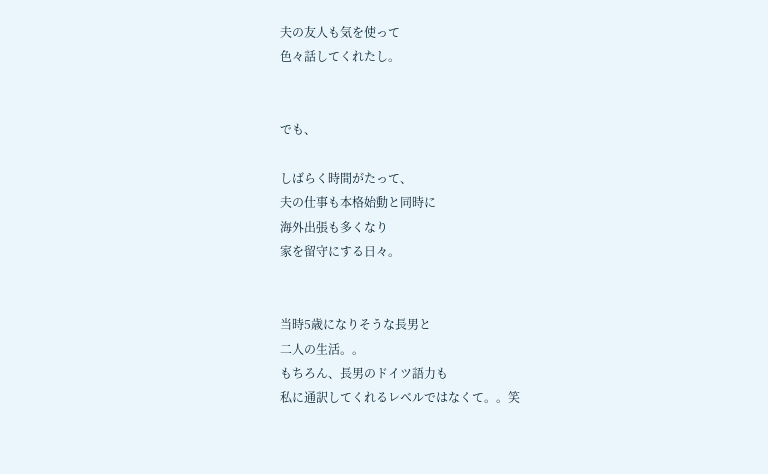夫の友人も気を使って
色々話してくれたし。


でも、

しばらく時間がたって、
夫の仕事も本格始動と同時に
海外出張も多くなり
家を留守にする日々。


当時5歳になりそうな長男と
二人の生活。。
もちろん、長男のドイツ語力も
私に通訳してくれるレベルではなくて。。笑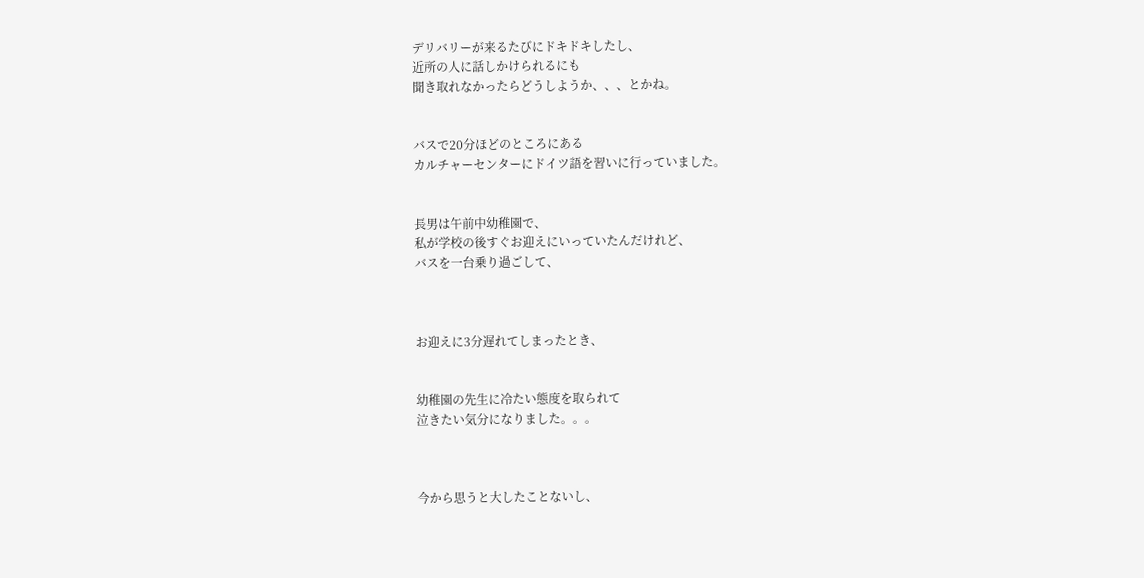デリバリーが来るたびにドキドキしたし、
近所の人に話しかけられるにも
聞き取れなかったらどうしようか、、、とかね。


バスで20分ほどのところにある
カルチャーセンターにドイツ語を習いに行っていました。


長男は午前中幼稚園で、
私が学校の後すぐお迎えにいっていたんだけれど、
バスを一台乗り過ごして、



お迎えに3分遅れてしまったとき、


幼稚園の先生に冷たい態度を取られて
泣きたい気分になりました。。。



今から思うと大したことないし、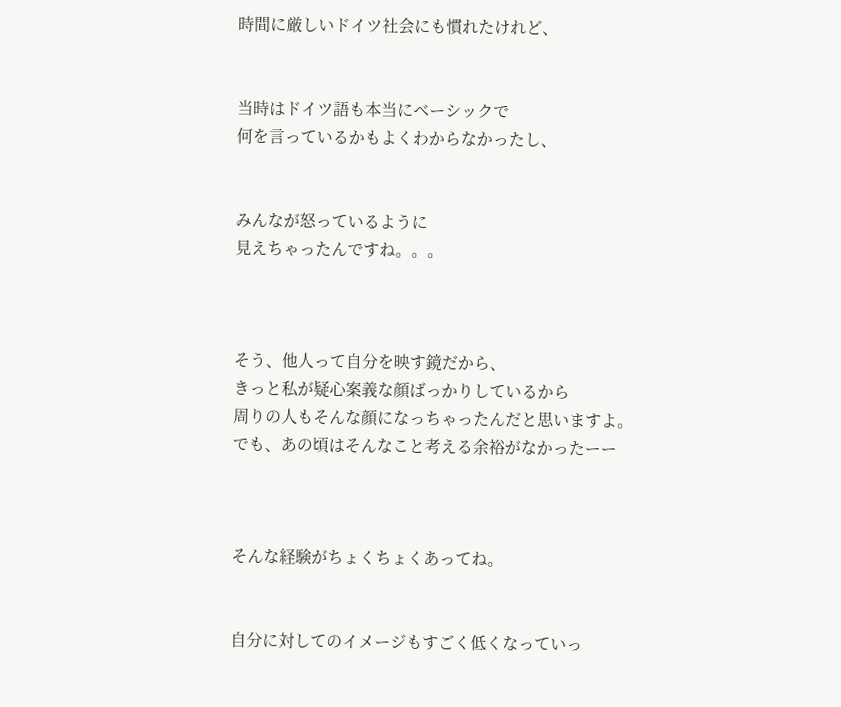時間に厳しいドイツ社会にも慣れたけれど、


当時はドイツ語も本当にベーシックで
何を言っているかもよくわからなかったし、


みんなが怒っているように
見えちゃったんですね。。。



そう、他人って自分を映す鏡だから、
きっと私が疑心案義な顔ばっかりしているから
周りの人もそんな顔になっちゃったんだと思いますよ。
でも、あの頃はそんなこと考える余裕がなかったーー



そんな経験がちょくちょくあってね。


自分に対してのイメージもすごく低くなっていっ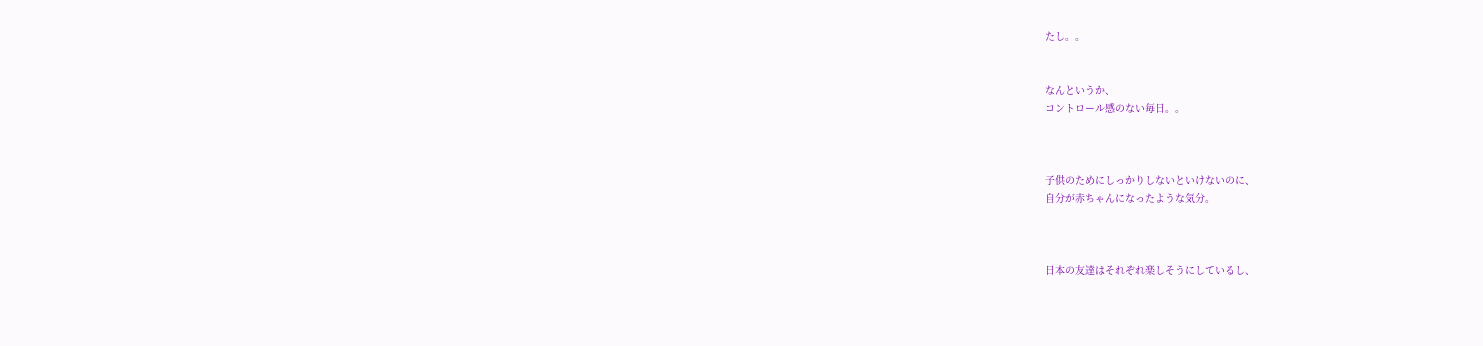たし。。


なんというか、
コントロール感のない毎日。。



子供のためにしっかりしないといけないのに、
自分が赤ちゃんになったような気分。



日本の友達はそれぞれ楽しそうにしているし、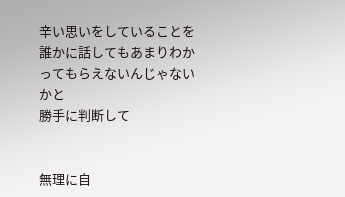辛い思いをしていることを
誰かに話してもあまりわかってもらえないんじゃないかと
勝手に判断して


無理に自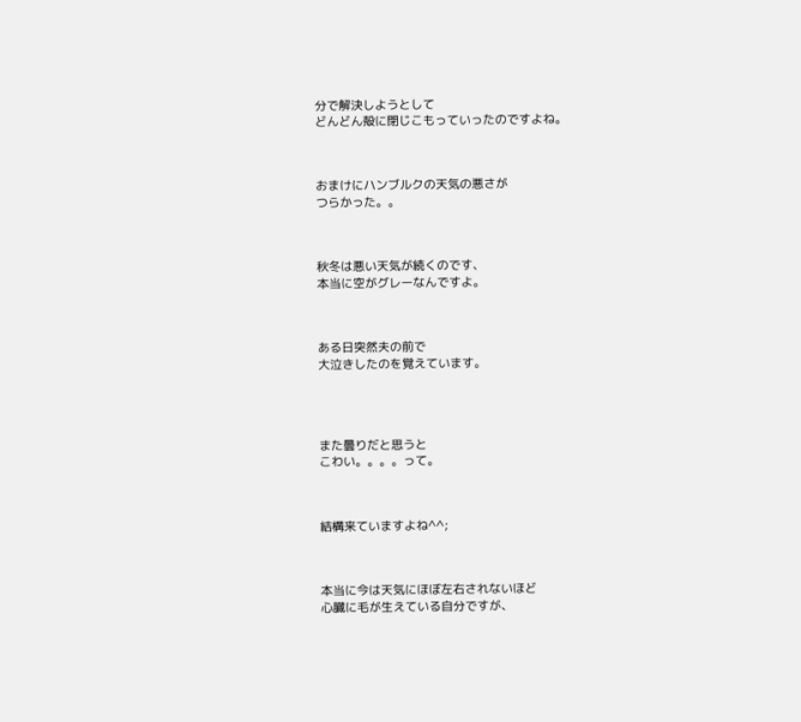分で解決しようとして
どんどん殻に閉じこもっていったのですよね。



おまけにハンブルクの天気の悪さが
つらかった。。



秋冬は悪い天気が続くのです、
本当に空がグレーなんですよ。



ある日突然夫の前で
大泣きしたのを覚えています。




また曇りだと思うと
こわい。。。。って。



結構来ていますよね^^;



本当に今は天気にほぼ左右されないほど
心臓に毛が生えている自分ですが、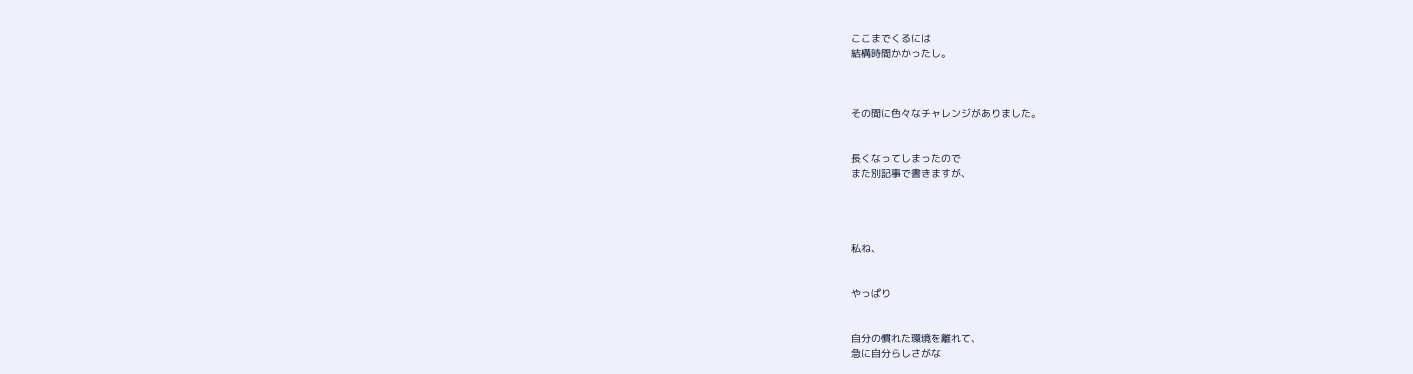ここまでくるには
結構時間かかったし。



その間に色々なチャレンジがありました。


長くなってしまったので
また別記事で書きますが、




私ね、


やっぱり


自分の慣れた環境を離れて、
急に自分らしさがな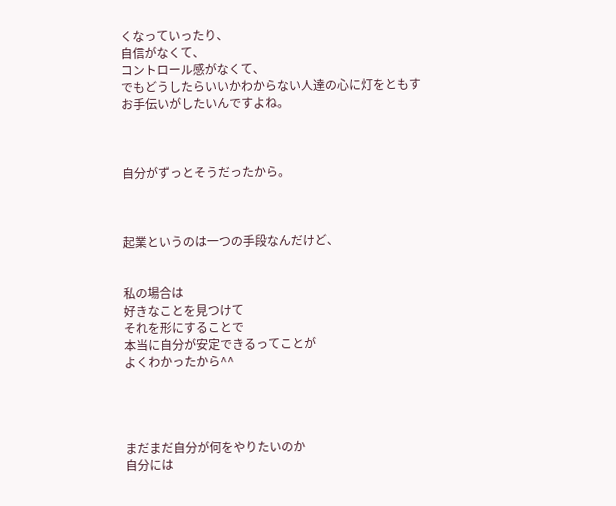くなっていったり、
自信がなくて、
コントロール感がなくて、
でもどうしたらいいかわからない人達の心に灯をともす
お手伝いがしたいんですよね。



自分がずっとそうだったから。



起業というのは一つの手段なんだけど、


私の場合は
好きなことを見つけて
それを形にすることで
本当に自分が安定できるってことが
よくわかったから^^




まだまだ自分が何をやりたいのか
自分には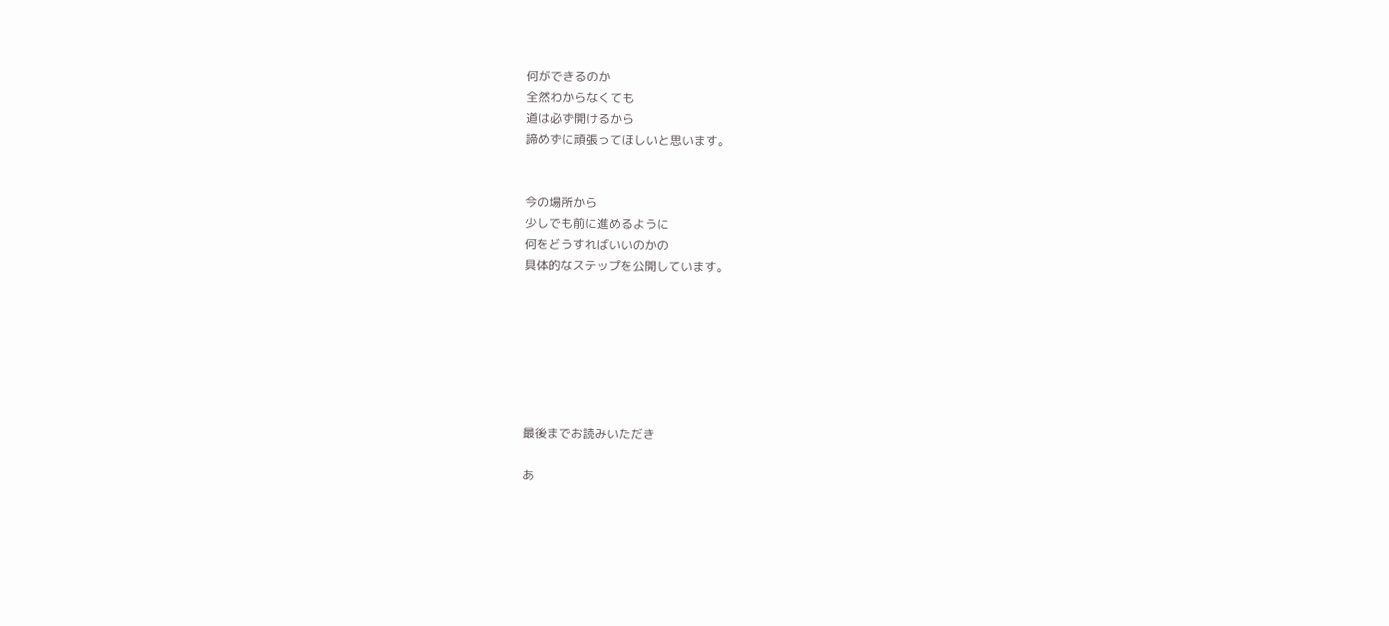何ができるのか
全然わからなくても
道は必ず開けるから
諦めずに頑張ってほしいと思います。


今の場所から
少しでも前に進めるように
何をどうすればいいのかの
具体的なステップを公開しています。







最後までお読みいただき

あ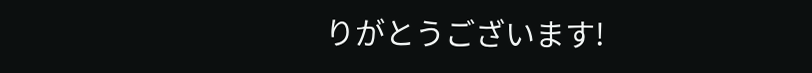りがとうございます!